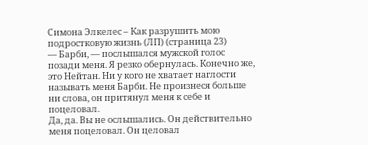Симона Элкелес – Как разрушить мою подростковую жизнь (ЛП) (страница 23)
— Барби, — послышался мужской голос позади меня. Я резко обернулась. Конечно же, это Нейтан. Ни у кого не хватает наглости называть меня Барби. Не произнеся больше ни слова, он притянул меня к себе и поцеловал.
Да, да. Вы не ослышались. Он действительно меня поцеловал. Он целовал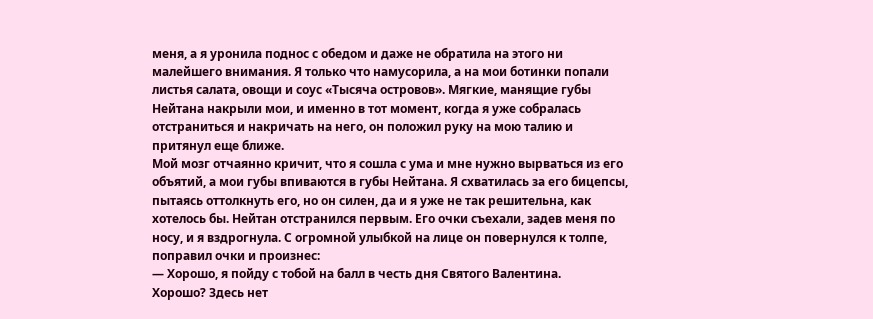меня, а я уронила поднос с обедом и даже не обратила на этого ни малейшего внимания. Я только что намусорила, а на мои ботинки попали листья салата, овощи и соус «Тысяча островов». Мягкие, манящие губы Нейтана накрыли мои, и именно в тот момент, когда я уже собралась отстраниться и накричать на него, он положил руку на мою талию и притянул еще ближе.
Мой мозг отчаянно кричит, что я сошла с ума и мне нужно вырваться из его объятий, а мои губы впиваются в губы Нейтана. Я схватилась за его бицепсы, пытаясь оттолкнуть его, но он силен, да и я уже не так решительна, как хотелось бы. Нейтан отстранился первым. Его очки съехали, задев меня по носу, и я вздрогнула. С огромной улыбкой на лице он повернулся к толпе, поправил очки и произнес:
— Хорошо, я пойду с тобой на балл в честь дня Святого Валентина.
Хорошо? Здесь нет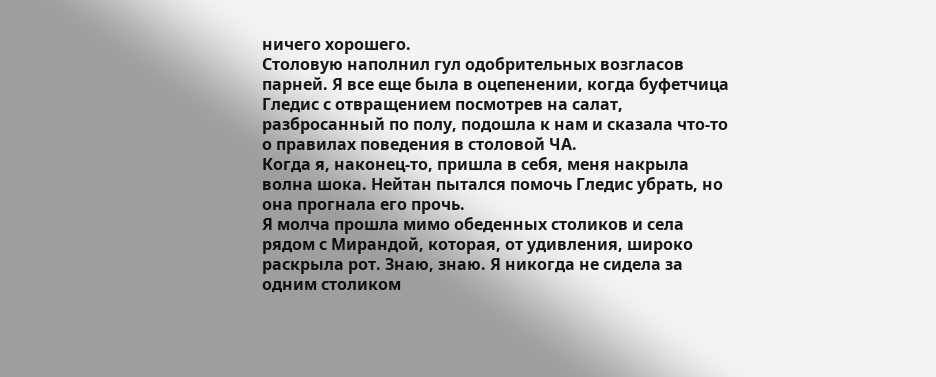ничего хорошего.
Столовую наполнил гул одобрительных возгласов парней. Я все еще была в оцепенении, когда буфетчица Гледис с отвращением посмотрев на салат, разбросанный по полу, подошла к нам и сказала что-то о правилах поведения в столовой ЧА.
Когда я, наконец-то, пришла в себя, меня накрыла волна шока. Нейтан пытался помочь Гледис убрать, но она прогнала его прочь.
Я молча прошла мимо обеденных столиков и села рядом с Мирандой, которая, от удивления, широко раскрыла рот. Знаю, знаю. Я никогда не сидела за одним столиком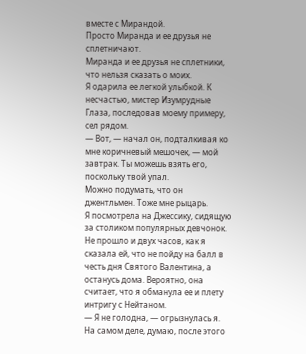вместе с Мирандой.
Просто Миранда и ее друзья не сплетничают.
Миранда и ее друзья не сплетники, что нельзя сказать о моих.
Я одарила ее легкой улыбкой. К несчастью, мистер Изумрудные Глаза, последовав моему примеру, сел рядом.
— Вот, — начал он, подталкивая ко мне коричневый мешочек, — мой завтрак. Ты можешь взять его, поскольку твой упал.
Можно подумать, что он джентльмен. Тоже мне рыцарь.
Я посмотрела на Джессику, сидящую за столиком популярных девчонок. Не прошло и двух часов, как я сказала ей, что не пойду на балл в честь дня Святого Валентина, а останусь дома. Вероятно, она считает, что я обманула ее и плету интригу с Нейтаном.
— Я не голодна, — огрызнулась я. На самом деле, думаю, после этого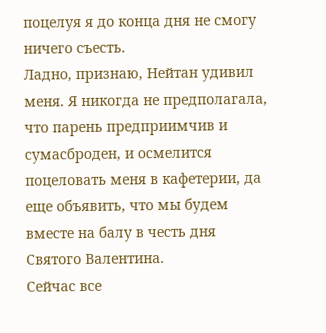поцелуя я до конца дня не смогу ничего съесть.
Ладно, признаю, Нейтан удивил меня. Я никогда не предполагала, что парень предприимчив и сумасброден, и осмелится поцеловать меня в кафетерии, да еще объявить, что мы будем вместе на балу в честь дня Святого Валентина.
Сейчас все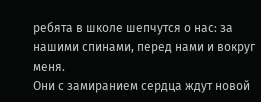ребята в школе шепчутся о нас: за нашими спинами, перед нами и вокруг меня.
Они с замиранием сердца ждут новой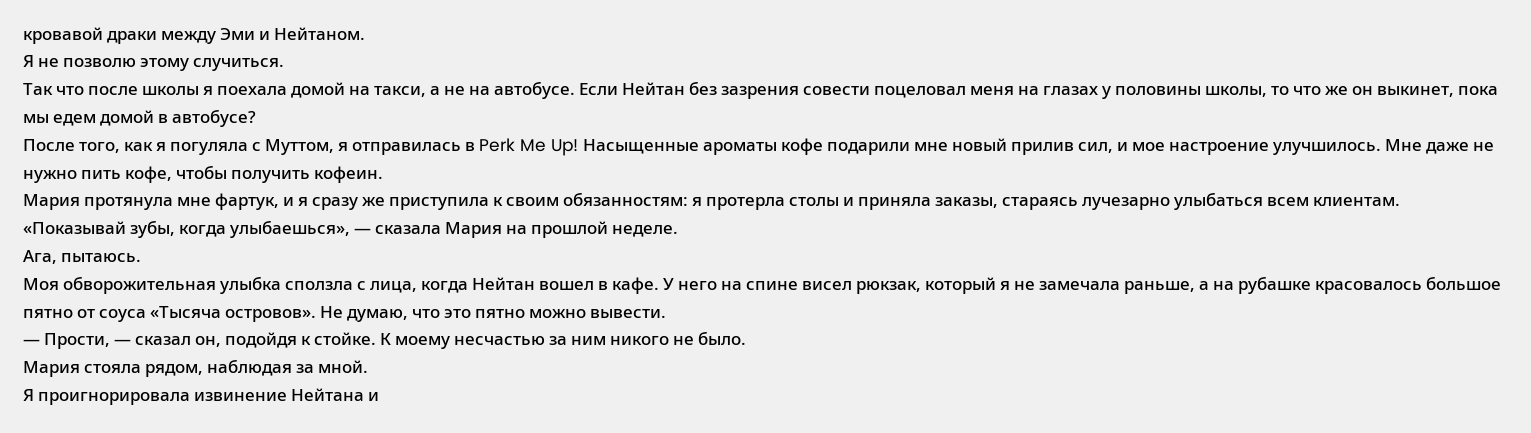кровавой драки между Эми и Нейтаном.
Я не позволю этому случиться.
Так что после школы я поехала домой на такси, а не на автобусе. Если Нейтан без зазрения совести поцеловал меня на глазах у половины школы, то что же он выкинет, пока мы едем домой в автобусе?
После того, как я погуляла с Муттом, я отправилась в Perk Me Up! Насыщенные ароматы кофе подарили мне новый прилив сил, и мое настроение улучшилось. Мне даже не нужно пить кофе, чтобы получить кофеин.
Мария протянула мне фартук, и я сразу же приступила к своим обязанностям: я протерла столы и приняла заказы, стараясь лучезарно улыбаться всем клиентам. «Показывай зубы, когда улыбаешься», — сказала Мария на прошлой неделе.
Ага, пытаюсь.
Моя обворожительная улыбка сползла с лица, когда Нейтан вошел в кафе. У него на спине висел рюкзак, который я не замечала раньше, а на рубашке красовалось большое пятно от соуса «Тысяча островов». Не думаю, что это пятно можно вывести.
— Прости, — сказал он, подойдя к стойке. К моему несчастью за ним никого не было.
Мария стояла рядом, наблюдая за мной.
Я проигнорировала извинение Нейтана и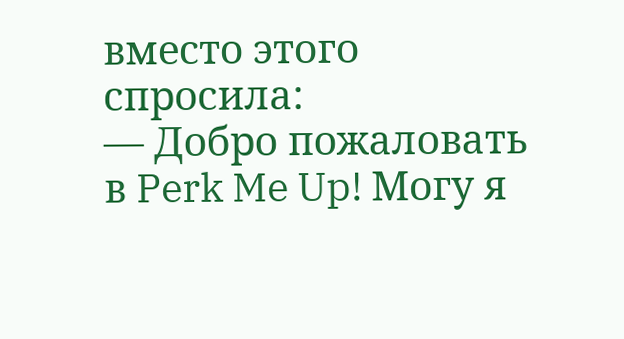вместо этого спросила:
— Добро пожаловать в Perk Me Up! Могу я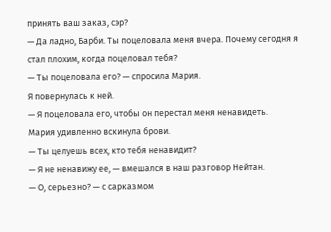принять ваш заказ, сэр?
— Да ладно, Барби. Ты поцеловала меня вчера. Почему сегодня я стал плохим, когда поцеловал тебя?
— Ты поцеловала его? — спросила Мария.
Я повернулась к ней.
— Я поцеловала его, чтобы он перестал меня ненавидеть.
Мария удивленно вскинула брови.
— Ты целуешь всех, кто тебя ненавидит?
— Я не ненавижу ее, — вмешался в наш разговор Нейтан.
— О, серьезно? — с сарказмом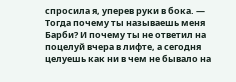спросила я, уперев руки в бока. — Тогда почему ты называешь меня Барби? И почему ты не ответил на поцелуй вчера в лифте, а сегодня целуешь как ни в чем не бывало на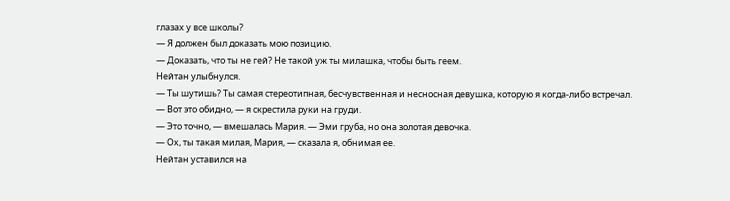глазах у все школы?
— Я должен был доказать мою позицию.
— Доказать, что ты не гей? Не такой уж ты милашка, чтобы быть геем.
Нейтан улыбнулся.
— Ты шутишь? Ты самая стереотипная, бесчувственная и несносная девушка, которую я когда-либо встречал.
— Вот это обидно, — я скрестила руки на груди.
— Это точно, — вмешалась Мария. — Эми груба, но она золотая девочка.
— Ох, ты такая милая, Мария, — сказала я, обнимая ее.
Нейтан уставился на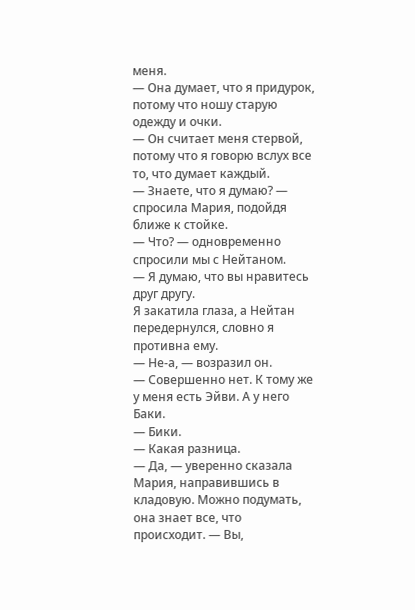меня.
— Она думает, что я придурок, потому что ношу старую одежду и очки.
— Он считает меня стервой, потому что я говорю вслух все то, что думает каждый.
— Знаете, что я думаю? — спросила Мария, подойдя ближе к стойке.
— Что? — одновременно спросили мы с Нейтаном.
— Я думаю, что вы нравитесь друг другу.
Я закатила глаза, а Нейтан передернулся, словно я противна ему.
— Не-а, — возразил он.
— Совершенно нет. К тому же у меня есть Эйви. А у него Баки.
— Бики.
— Какая разница.
— Да, — уверенно сказала Мария, направившись в кладовую. Можно подумать, она знает все, что происходит. — Вы,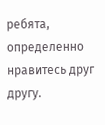ребята, определенно нравитесь друг другу.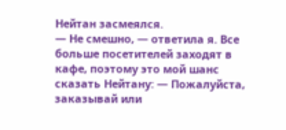Нейтан засмеялся.
— Не смешно, — ответила я. Все больше посетителей заходят в кафе, поэтому это мой шанс сказать Нейтану: — Пожалуйста, заказывай или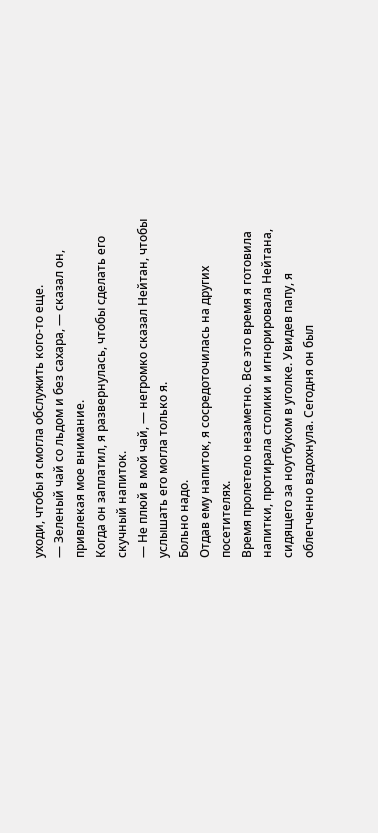уходи, чтобы я смогла обслужить кого-то еще.
— Зеленый чай со льдом и без сахара, — сказал он, привлекая мое внимание.
Когда он заплатил, я развернулась, чтобы сделать его скучный напиток.
— Не плюй в мой чай, — негромко сказал Нейтан, чтобы услышать его могла только я.
Больно надо.
Отдав ему напиток, я сосредоточилась на других посетителях.
Время пролетело незаметно. Все это время я готовила напитки, протирала столики и игнорировала Нейтана, сидящего за ноутбуком в уголке. Увидев папу, я облегченно вздохнула. Сегодня он был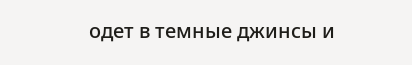одет в темные джинсы и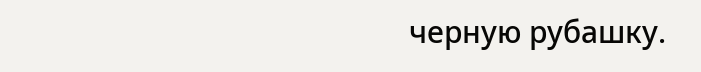черную рубашку.